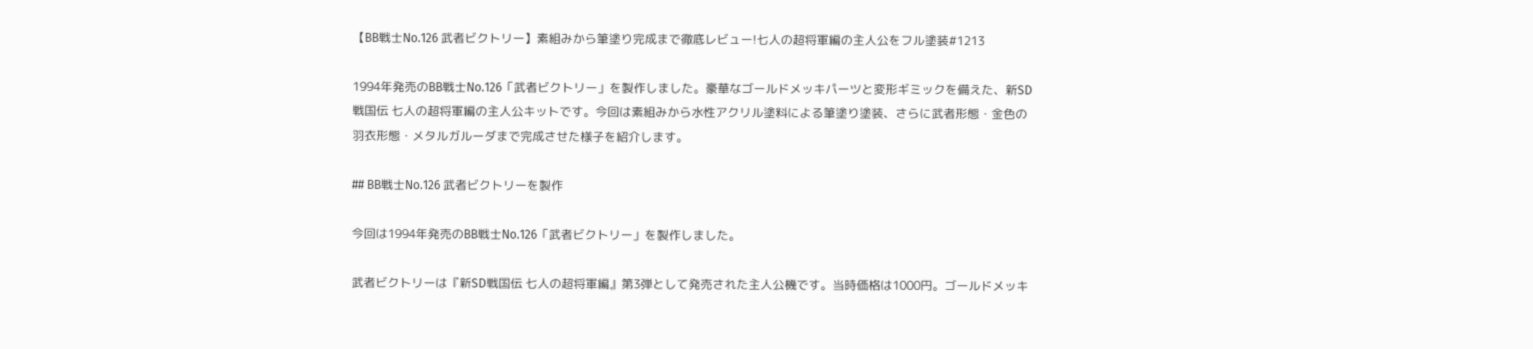【BB戦士No.126 武者ビクトリー】素組みから筆塗り完成まで徹底レビュー!七人の超将軍編の主人公をフル塗装#1213

1994年発売のBB戦士No.126「武者ビクトリー」を製作しました。豪華なゴールドメッキパーツと変形ギミックを備えた、新SD戦国伝 七人の超将軍編の主人公キットです。今回は素組みから水性アクリル塗料による筆塗り塗装、さらに武者形態・金色の羽衣形態・メタルガルーダまで完成させた様子を紹介します。

## BB戦士No.126 武者ビクトリーを製作

今回は1994年発売のBB戦士No.126「武者ビクトリー」を製作しました。

武者ビクトリーは『新SD戦国伝 七人の超将軍編』第3弾として発売された主人公機です。当時価格は1000円。ゴールドメッキ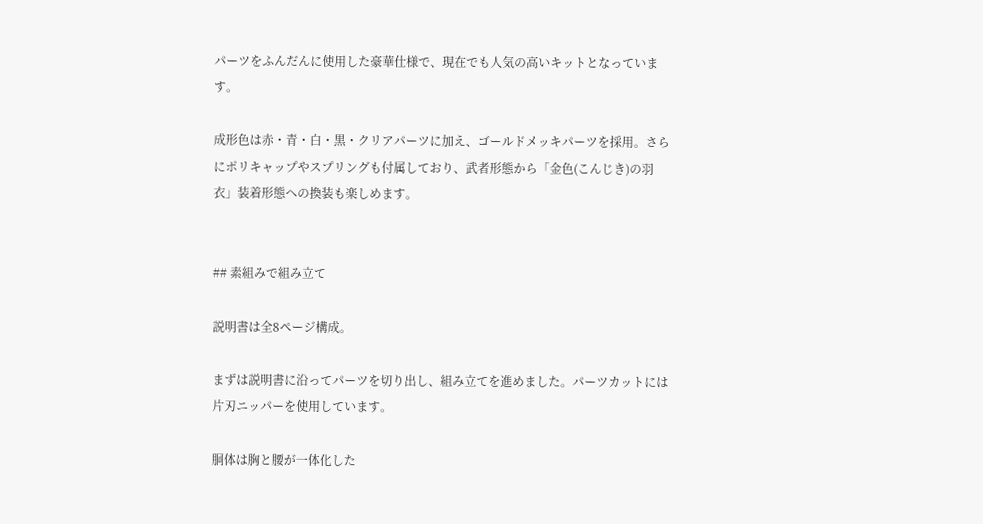パーツをふんだんに使用した豪華仕様で、現在でも人気の高いキットとなっています。

成形色は赤・青・白・黒・クリアパーツに加え、ゴールドメッキパーツを採用。さらにポリキャップやスプリングも付属しており、武者形態から「金色(こんじき)の羽衣」装着形態への換装も楽しめます。


## 素組みで組み立て

説明書は全8ページ構成。

まずは説明書に沿ってパーツを切り出し、組み立てを進めました。パーツカットには片刃ニッパーを使用しています。

胴体は胸と腰が一体化した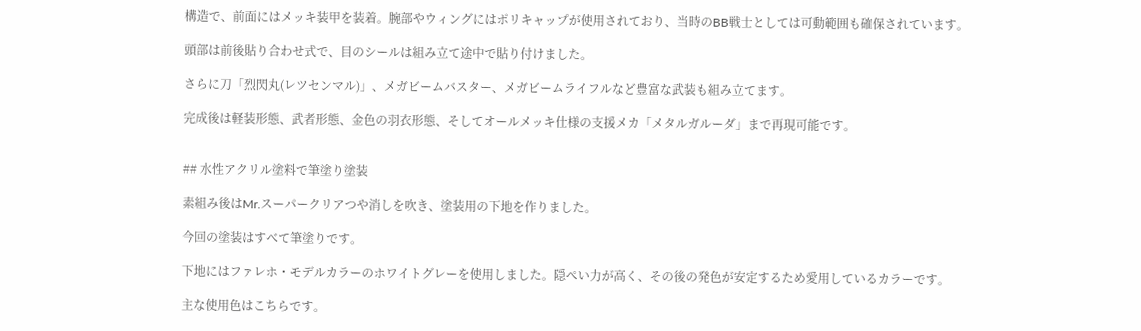構造で、前面にはメッキ装甲を装着。腕部やウィングにはポリキャップが使用されており、当時のBB戦士としては可動範囲も確保されています。

頭部は前後貼り合わせ式で、目のシールは組み立て途中で貼り付けました。

さらに刀「烈閃丸(レツセンマル)」、メガビームバスター、メガビームライフルなど豊富な武装も組み立てます。

完成後は軽装形態、武者形態、金色の羽衣形態、そしてオールメッキ仕様の支援メカ「メタルガルーダ」まで再現可能です。


## 水性アクリル塗料で筆塗り塗装

素組み後はMr.スーパークリアつや消しを吹き、塗装用の下地を作りました。

今回の塗装はすべて筆塗りです。

下地にはファレホ・モデルカラーのホワイトグレーを使用しました。隠ぺい力が高く、その後の発色が安定するため愛用しているカラーです。

主な使用色はこちらです。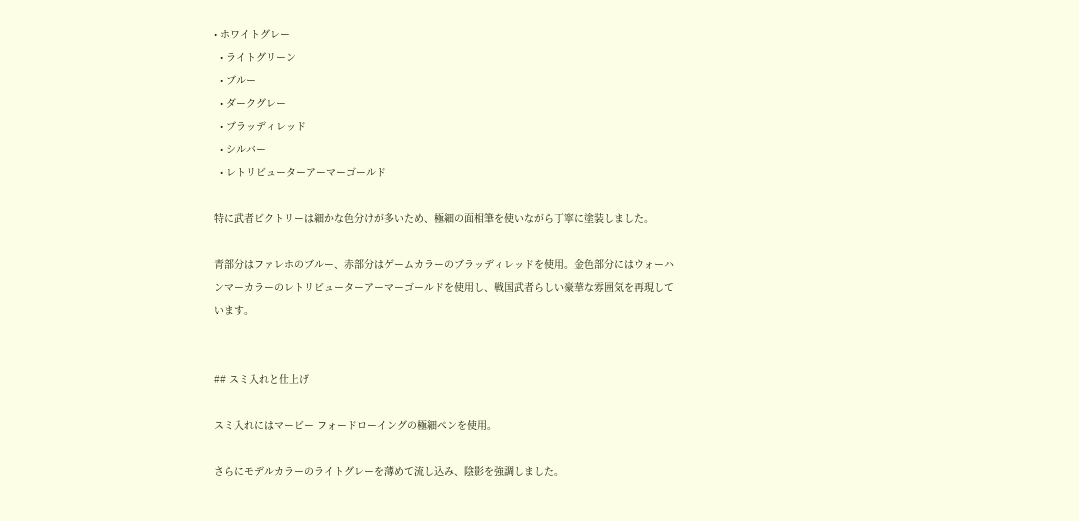• ホワイトグレー
  • ライトグリーン
  • ブルー
  • ダークグレー
  • ブラッディレッド
  • シルバー
  • レトリビューターアーマーゴールド

特に武者ビクトリーは細かな色分けが多いため、極細の面相筆を使いながら丁寧に塗装しました。

青部分はファレホのブルー、赤部分はゲームカラーのブラッディレッドを使用。金色部分にはウォーハンマーカラーのレトリビューターアーマーゴールドを使用し、戦国武者らしい豪華な雰囲気を再現しています。


## スミ入れと仕上げ

スミ入れにはマービー フォードローイングの極細ペンを使用。

さらにモデルカラーのライトグレーを薄めて流し込み、陰影を強調しました。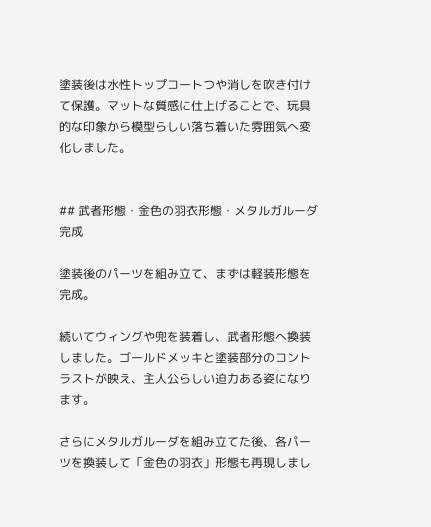塗装後は水性トップコートつや消しを吹き付けて保護。マットな質感に仕上げることで、玩具的な印象から模型らしい落ち着いた雰囲気へ変化しました。


## 武者形態・金色の羽衣形態・メタルガルーダ完成

塗装後のパーツを組み立て、まずは軽装形態を完成。

続いてウィングや兜を装着し、武者形態へ換装しました。ゴールドメッキと塗装部分のコントラストが映え、主人公らしい迫力ある姿になります。

さらにメタルガルーダを組み立てた後、各パーツを換装して「金色の羽衣」形態も再現しまし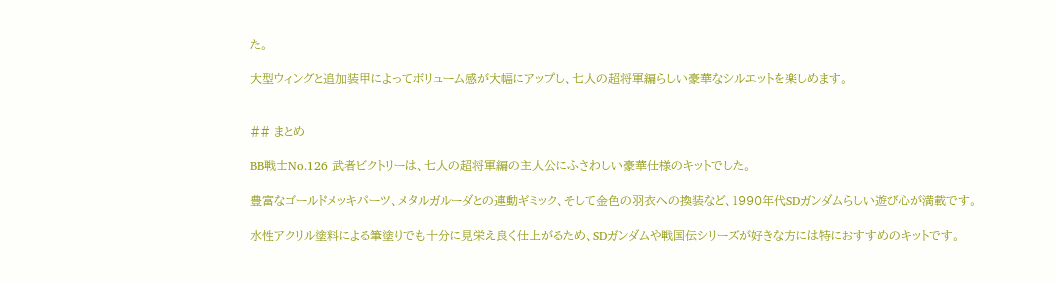た。

大型ウィングと追加装甲によってボリューム感が大幅にアップし、七人の超将軍編らしい豪華なシルエットを楽しめます。


## まとめ

BB戦士No.126 武者ビクトリーは、七人の超将軍編の主人公にふさわしい豪華仕様のキットでした。

豊富なゴールドメッキパーツ、メタルガルーダとの連動ギミック、そして金色の羽衣への換装など、1990年代SDガンダムらしい遊び心が満載です。

水性アクリル塗料による筆塗りでも十分に見栄え良く仕上がるため、SDガンダムや戦国伝シリーズが好きな方には特におすすめのキットです。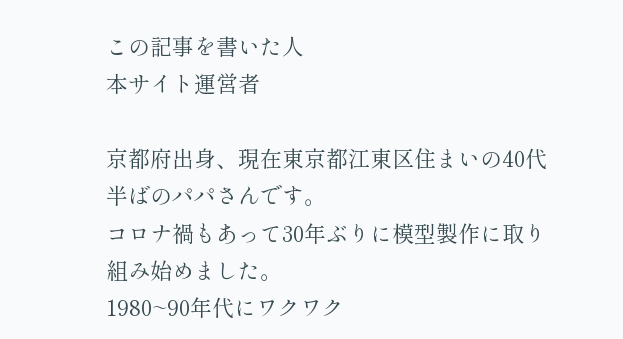この記事を書いた人
本サイト運営者

京都府出身、現在東京都江東区住まいの40代半ばのパパさんです。
コロナ禍もあって30年ぶりに模型製作に取り組み始めました。
1980~90年代にワクワク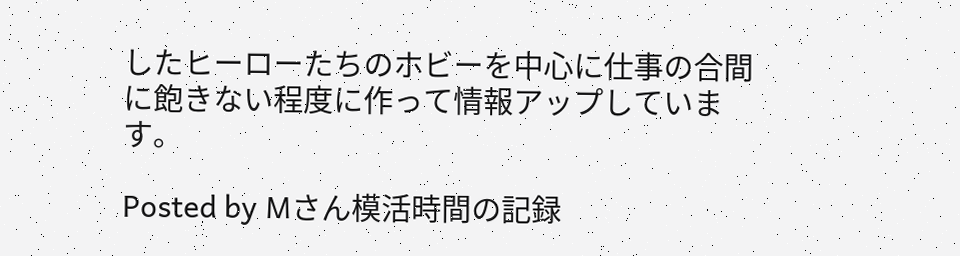したヒーローたちのホビーを中心に仕事の合間に飽きない程度に作って情報アップしています。

Posted by Mさん模活時間の記録